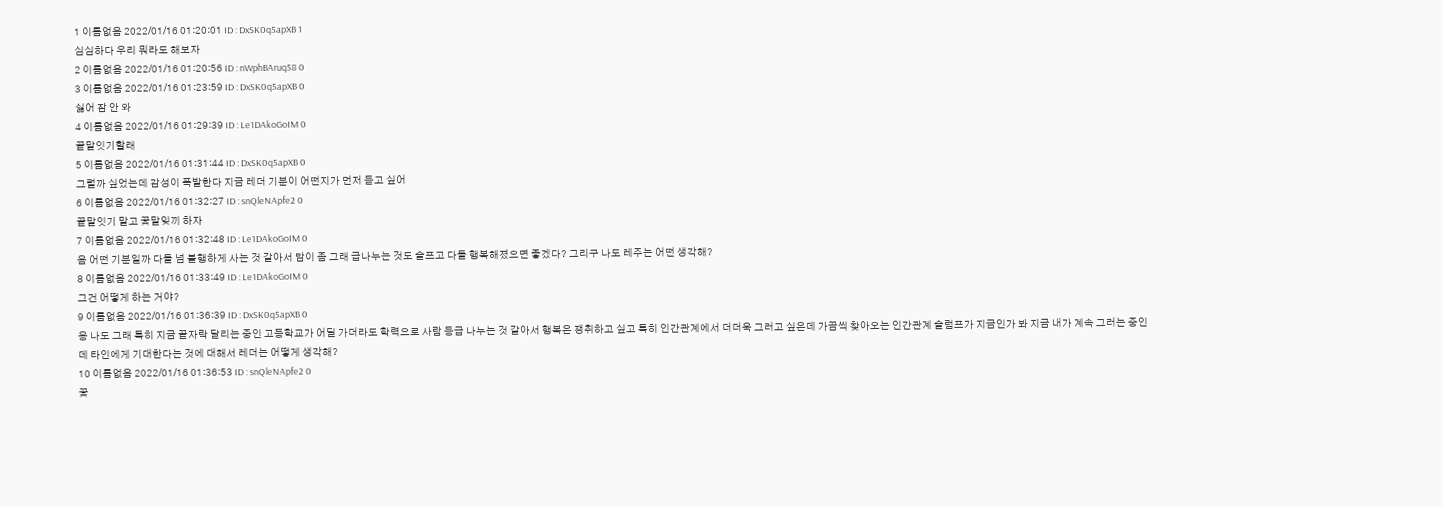1 이름없음 2022/01/16 01:20:01 ID : DxSK0q5apXB 1
심심하다 우리 뭐라도 해보자
2 이름없음 2022/01/16 01:20:56 ID : nWphBAruq58 0
3 이름없음 2022/01/16 01:23:59 ID : DxSK0q5apXB 0
싫어 잠 안 와
4 이름없음 2022/01/16 01:29:39 ID : Le1DAkoGoIM 0
끝말잇기할래
5 이름없음 2022/01/16 01:31:44 ID : DxSK0q5apXB 0
그럴까 싶었는데 감성이 폭발한다 지금 레더 기분이 어떤지가 먼저 듣고 싶어
6 이름없음 2022/01/16 01:32:27 ID : snQleNApfe2 0
끝말잇기 말고 끛말잊끼 하자
7 이름없음 2022/01/16 01:32:48 ID : Le1DAkoGoIM 0
음 어떤 기분일까 다들 넘 불행하게 사는 것 같아서 맘이 좀 그래 급나누는 것도 슬프고 다들 행복해졌으면 좋겠다? 그리구 나도 레주는 어떤 생각해?
8 이름없음 2022/01/16 01:33:49 ID : Le1DAkoGoIM 0
그건 어떻게 하는 거야?
9 이름없음 2022/01/16 01:36:39 ID : DxSK0q5apXB 0
응 나도 그래 특히 지금 끝자락 달리는 중인 고등학교가 어딜 가더라도 학력으로 사람 등급 나누는 것 같아서 행복은 쟁취하고 싶고 특히 인간관계에서 더더욱 그러고 싶은데 가끔씩 찾아오는 인간관계 슬럼프가 지금인가 봐 지금 내가 계속 그러는 중인데 타인에게 기대한다는 것에 대해서 레더는 어떻게 생각해?
10 이름없음 2022/01/16 01:36:53 ID : snQleNApfe2 0
끛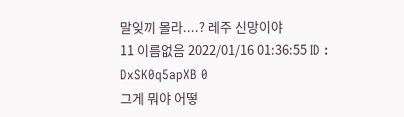말잊끼 몰라....? 레주 신망이야
11 이름없음 2022/01/16 01:36:55 ID : DxSK0q5apXB 0
그게 뭐야 어떻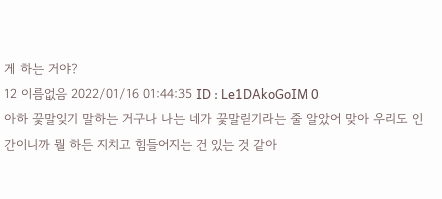게 하는 거야?
12 이름없음 2022/01/16 01:44:35 ID : Le1DAkoGoIM 0
아하 끛말잊기 말하는 거구나 나는 네가 끛말릳기라는 줄 알았어 맞아 우리도 인간이니까 뭘 하든 지치고 힘들어지는 건 있는 것 같아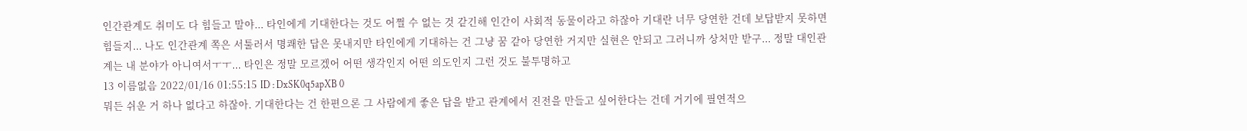인간관계도 취미도 다 힘들고 말야... 타인에게 기대한다는 것도 어쩔 수 없는 것 같긴해 인간이 사회적 동물이라고 하잖아 기대란 너무 당연한 건데 보답받지 못하면 힘들지... 나도 인간관계 쪽은 서툴러서 명쾌한 답은 못내지만 타인에게 기대하는 건 그냥 꿈 같아 당연한 거지만 실현은 안되고 그러니까 상처만 받구... 정말 대인관계는 내 분야가 아니여서ㅜㅜ... 타인은 정말 모르겠어 어떤 생각인지 어떤 의도인지 그런 것도 불투명하고
13 이름없음 2022/01/16 01:55:15 ID : DxSK0q5apXB 0
뭐든 쉬운 거 하나 없다고 하잖아. 기대한다는 건 한편으론 그 사람에게 좋은 답을 받고 관계에서 진전을 만들고 싶어한다는 건데 거기에 필연적으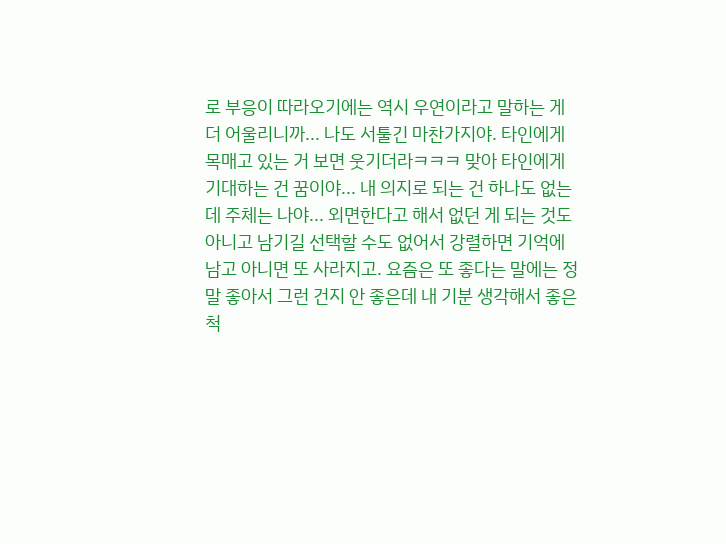로 부응이 따라오기에는 역시 우연이라고 말하는 게 더 어울리니까... 나도 서툴긴 마찬가지야. 타인에게 목매고 있는 거 보면 웃기더라ㅋㅋㅋ 맞아 타인에게 기대하는 건 꿈이야... 내 의지로 되는 건 하나도 없는데 주체는 나야... 외면한다고 해서 없던 게 되는 것도 아니고 남기길 선택할 수도 없어서 강렬하면 기억에 남고 아니면 또 사라지고. 요즘은 또 좋다는 말에는 정말 좋아서 그런 건지 안 좋은데 내 기분 생각해서 좋은 척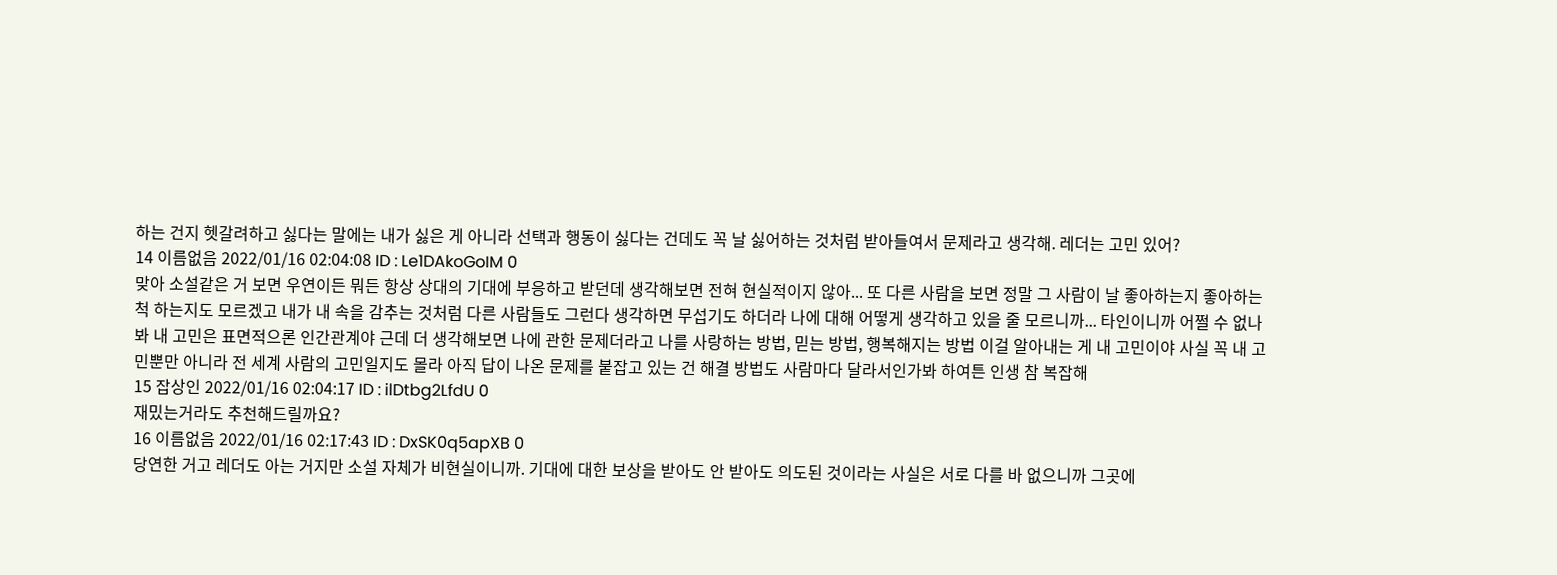하는 건지 헷갈려하고 싫다는 말에는 내가 싫은 게 아니라 선택과 행동이 싫다는 건데도 꼭 날 싫어하는 것처럼 받아들여서 문제라고 생각해. 레더는 고민 있어?
14 이름없음 2022/01/16 02:04:08 ID : Le1DAkoGoIM 0
맞아 소설같은 거 보면 우연이든 뭐든 항상 상대의 기대에 부응하고 받던데 생각해보면 전혀 현실적이지 않아... 또 다른 사람을 보면 정말 그 사람이 날 좋아하는지 좋아하는 척 하는지도 모르겠고 내가 내 속을 감추는 것처럼 다른 사람들도 그런다 생각하면 무섭기도 하더라 나에 대해 어떻게 생각하고 있을 줄 모르니까... 타인이니까 어쩔 수 없나봐 내 고민은 표면적으론 인간관계야 근데 더 생각해보면 나에 관한 문제더라고 나를 사랑하는 방법, 믿는 방법, 행복해지는 방법 이걸 알아내는 게 내 고민이야 사실 꼭 내 고민뿐만 아니라 전 세계 사람의 고민일지도 몰라 아직 답이 나온 문제를 붙잡고 있는 건 해결 방법도 사람마다 달라서인가봐 하여튼 인생 참 복잡해
15 잡상인 2022/01/16 02:04:17 ID : ilDtbg2LfdU 0
재밌는거라도 추천해드릴까요?
16 이름없음 2022/01/16 02:17:43 ID : DxSK0q5apXB 0
당연한 거고 레더도 아는 거지만 소설 자체가 비현실이니까. 기대에 대한 보상을 받아도 안 받아도 의도된 것이라는 사실은 서로 다를 바 없으니까 그곳에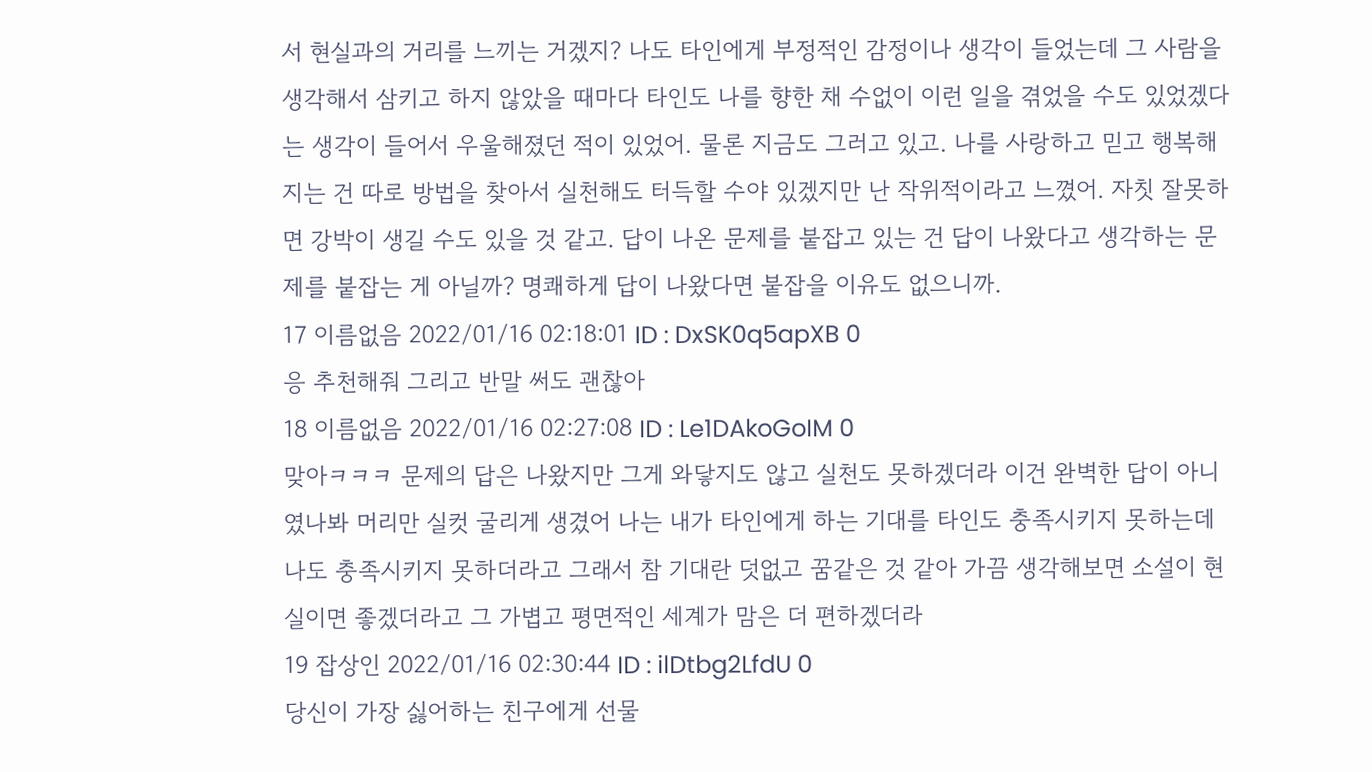서 현실과의 거리를 느끼는 거겠지? 나도 타인에게 부정적인 감정이나 생각이 들었는데 그 사람을 생각해서 삼키고 하지 않았을 때마다 타인도 나를 향한 채 수없이 이런 일을 겪었을 수도 있었겠다는 생각이 들어서 우울해졌던 적이 있었어. 물론 지금도 그러고 있고. 나를 사랑하고 믿고 행복해지는 건 따로 방법을 찾아서 실천해도 터득할 수야 있겠지만 난 작위적이라고 느꼈어. 자칫 잘못하면 강박이 생길 수도 있을 것 같고. 답이 나온 문제를 붙잡고 있는 건 답이 나왔다고 생각하는 문제를 붙잡는 게 아닐까? 명쾌하게 답이 나왔다면 붙잡을 이유도 없으니까.
17 이름없음 2022/01/16 02:18:01 ID : DxSK0q5apXB 0
응 추천해줘 그리고 반말 써도 괜찮아
18 이름없음 2022/01/16 02:27:08 ID : Le1DAkoGoIM 0
맞아ㅋㅋㅋ 문제의 답은 나왔지만 그게 와닿지도 않고 실천도 못하겠더라 이건 완벽한 답이 아니였나봐 머리만 실컷 굴리게 생겼어 나는 내가 타인에게 하는 기대를 타인도 충족시키지 못하는데 나도 충족시키지 못하더라고 그래서 참 기대란 덧없고 꿈같은 것 같아 가끔 생각해보면 소설이 현실이면 좋겠더라고 그 가볍고 평면적인 세계가 맘은 더 편하겠더라
19 잡상인 2022/01/16 02:30:44 ID : ilDtbg2LfdU 0
당신이 가장 싫어하는 친구에게 선물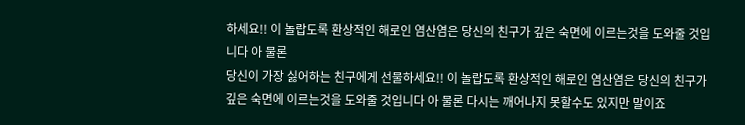하세요!! 이 놀랍도록 환상적인 해로인 염산염은 당신의 친구가 깊은 숙면에 이르는것을 도와줄 것입니다 아 물론
당신이 가장 싫어하는 친구에게 선물하세요!! 이 놀랍도록 환상적인 해로인 염산염은 당신의 친구가 깊은 숙면에 이르는것을 도와줄 것입니다 아 물론 다시는 깨어나지 못할수도 있지만 말이죠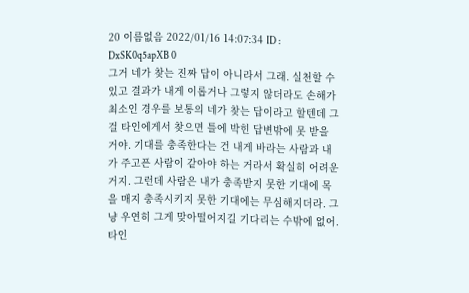20 이름없음 2022/01/16 14:07:34 ID : DxSK0q5apXB 0
그거 네가 찾는 진짜 답이 아니라서 그래. 실천할 수 있고 결과가 내게 이롭거나 그렇지 않더라도 손해가 최소인 경우를 보통의 네가 찾는 답이라고 할텐데 그걸 타인에게서 찾으면 틀에 박힌 답변밖에 못 받을 거야. 기대를 충족한다는 건 내게 바라는 사람과 내가 주고픈 사람이 같아야 하는 거라서 확실히 어려운 거지. 그런데 사람은 내가 충족받지 못한 기대에 목을 매지 충족시키지 못한 기대에는 무심해지더라. 그냥 우연히 그게 맞아떨어지길 기다리는 수밖에 없어. 타인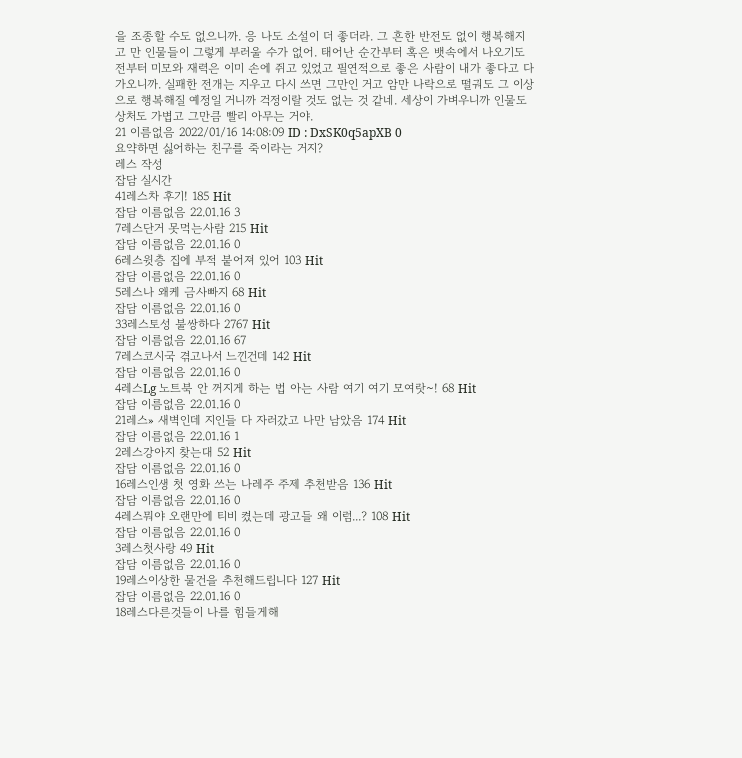을 조종할 수도 없으니까. 응 나도 소설이 더 좋더라. 그 흔한 반전도 없이 행복해지고 만 인물들이 그렇게 부러울 수가 없어. 태어난 순간부터 혹은 뱃속에서 나오기도 전부터 미모와 재력은 이미 손에 쥐고 있었고 필연적으로 좋은 사람이 내가 좋다고 다가오니까. 실패한 전개는 지우고 다시 쓰면 그만인 거고 암만 나락으로 떨궈도 그 이상으로 행복해질 예정일 거니까 걱정이랄 것도 없는 것 같네. 세상이 가벼우니까 인물도 상처도 가볍고 그만큼 빨리 아무는 거야.
21 이름없음 2022/01/16 14:08:09 ID : DxSK0q5apXB 0
요약하면 싫어하는 친구를 죽이라는 거지?
레스 작성
잡담 실시간
41레스차 후기! 185 Hit
잡담 이름없음 22.01.16 3
7레스단거 못먹는사람 215 Hit
잡담 이름없음 22.01.16 0
6레스윗층 집에 부적 붙어져 있어 103 Hit
잡담 이름없음 22.01.16 0
5레스나 왜케 금사빠지 68 Hit
잡담 이름없음 22.01.16 0
33레스토성 불쌍하다 2767 Hit
잡담 이름없음 22.01.16 67
7레스코시국 겪고나서 느낀건데 142 Hit
잡담 이름없음 22.01.16 0
4레스Lg 노트북 안 꺼지게 하는 법 아는 사람 여기 여기 모여랏~! 68 Hit
잡담 이름없음 22.01.16 0
21레스» 새벽인데 지인들 다 자러갔고 나만 남았음 174 Hit
잡담 이름없음 22.01.16 1
2레스강아지 찾는대 52 Hit
잡담 이름없음 22.01.16 0
16레스인생 첫 영화 쓰는 나레주 주제 추천받음 136 Hit
잡담 이름없음 22.01.16 0
4레스뭐야 오랜만에 티비 켰는데 광고들 왜 이럼...? 108 Hit
잡담 이름없음 22.01.16 0
3레스첫사랑 49 Hit
잡담 이름없음 22.01.16 0
19레스이상한 물건을 추천해드립니다 127 Hit
잡담 이름없음 22.01.16 0
18레스다른것들이 나를 힘들게해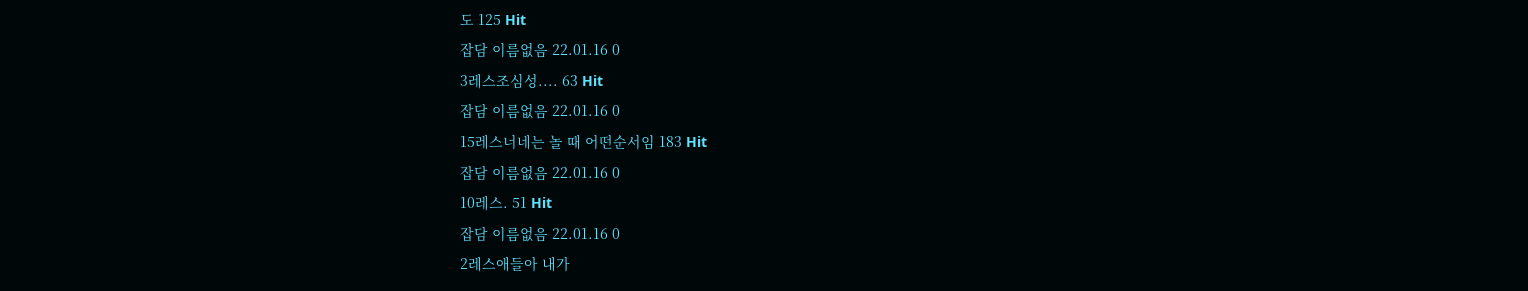도 125 Hit
잡담 이름없음 22.01.16 0
3레스조심성.... 63 Hit
잡담 이름없음 22.01.16 0
15레스너네는 놀 때 어떤순서임 183 Hit
잡담 이름없음 22.01.16 0
10레스. 51 Hit
잡담 이름없음 22.01.16 0
2레스애들아 내가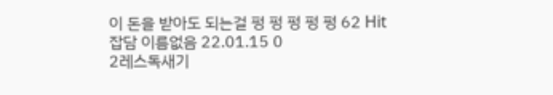이 돈을 받아도 되는걸 펑 펑 펑 펑 펑 62 Hit
잡담 이름없음 22.01.15 0
2레스독새기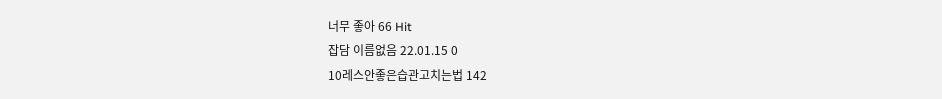너무 좋아 66 Hit
잡담 이름없음 22.01.15 0
10레스안좋은습관고치는법 142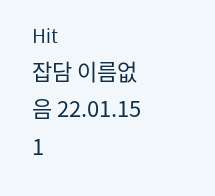Hit
잡담 이름없음 22.01.15 1